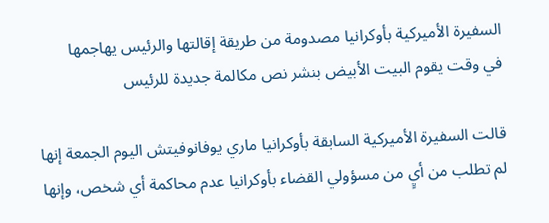السفيرة الأميركية بأوكرانيا مصدومة من طريقة إقالتها والرئيس يهاجمها
في وقت يقوم البيت الأبيض بنشر نص مكالمة جديدة للرئيس

قالت السفيرة الأميركية السابقة بأوكرانيا ماري يوفانوفيتش اليوم الجمعة إنها لم تطلب من أيٍ من مسؤولي القضاء بأوكرانيا عدم محاكمة أي شخص، وإنها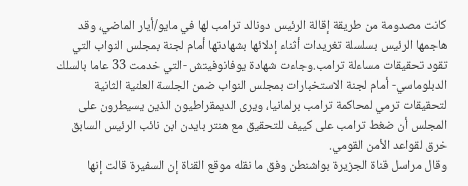كانت مصدومة من طريقة إقالة الرئيس دونالد ترامب لها في مايو/أيار الماضي، وقد هاجمها الرئيس بسلسلة تغريدات أثناء إدلائها بشهادتها أمام لجنة بمجلس النواب التي تقود تحقيقات مساءلة ترامب.وجاءت شهادة يوفانوفيتش -التي خدمت 33 عاما بالسلك الدبلوماسي- أمام لجنة الاستخبارات بمجلس النواب ضمن الجلسة العلنية الثانية لتحقيقات ترمي لمحاكمة ترامب برلمانيا، ويرى الديمقراطيون الذين يسيطرون على المجلس أن ضغط ترامب على كييف للتحقيق مع هنتر بايدن ابن نائب الرئيس السابق خرق لقواعد الأمن القومي.
وقال مراسل قناة الجزيرة بواشنطن وفق ما نقله موقع القناة إن السفيرة قالت إنها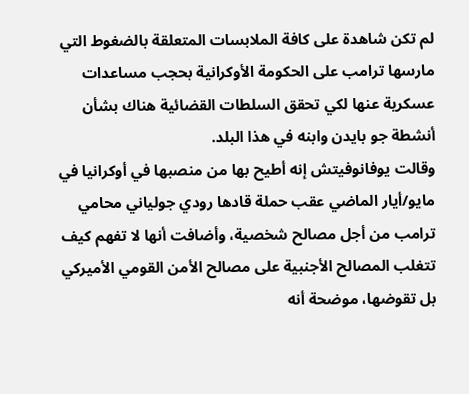لم تكن شاهدة على كافة الملابسات المتعلقة بالضغوط التي مارسها ترامب على الحكومة الأوكرانية بحجب مساعدات عسكرية عنها لكي تحقق السلطات القضائية هناك بشأن أنشطة جو بايدن وابنه في هذا البلد.
وقالت يوفانوفيتش إنه أطيح بها من منصبها في أوكرانيا في مايو/أيار الماضي عقب حملة قادها رودي جولياني محامي ترامب من أجل مصالح شخصية، وأضافت أنها لا تفهم كيف تتغلب المصالح الأجنبية على مصالح الأمن القومي الأميركي بل تقوضها، موضحة أنه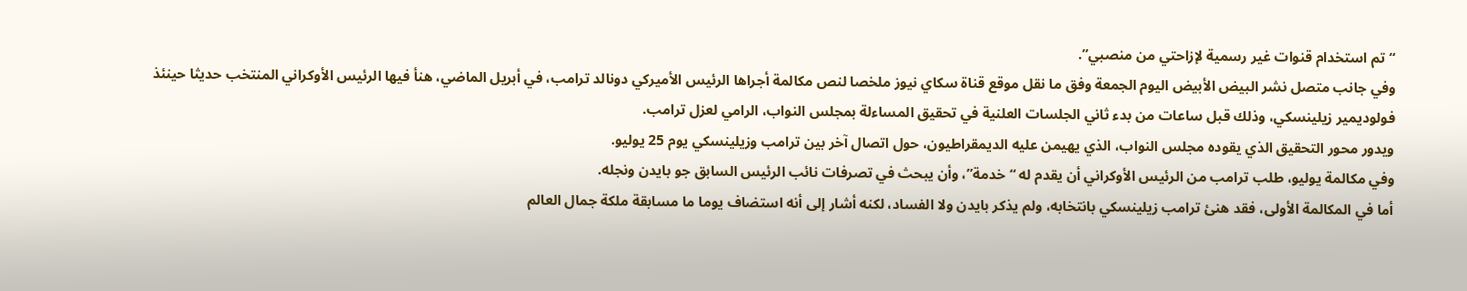“تم استخدام قنوات غير رسمية لإزاحتي من منصبي”.
وفي جانب متصل نشر البيض الأبيض اليوم الجمعة وفق ما نقل موقع قناة سكاي نيوز ملخصا لنص مكالمة أجراها الرئيس الأميركي دونالد ترامب، في أبريل الماضي، هنأ فيها الرئيس الأوكراني المنتخب حديثا حينئذ فولوديمير زيلينسكي، وذلك قبل ساعات من بدء ثاني الجلسات العلنية في تحقيق المساءلة بمجلس النواب، الرامي لعزل ترامب.
ويدور محور التحقيق الذي يقوده مجلس النواب، الذي يهيمن عليه الديمقراطيون، حول اتصال آخر بين ترامب وزيلينسكي يوم 25 يوليو.
وفي مكالمة يوليو، طلب ترامب من الرئيس الأوكراني أن يقدم له “خدمة”، وأن يبحث في تصرفات نائب الرئيس السابق جو بايدن ونجله.
أما في المكالمة الأولى، فقد هنئ ترامب زيلينسكي بانتخابه، ولم يذكر بايدن ولا الفساد، لكنه أشار إلى أنه استضاف يوما ما مسابقة ملكة جمال العالم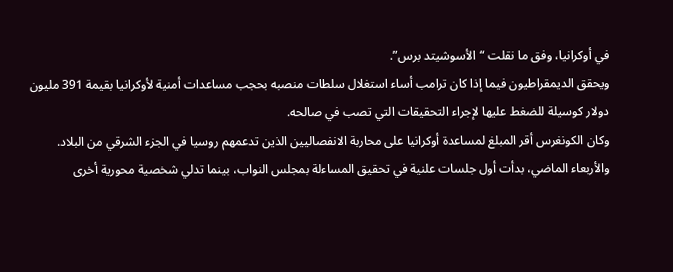في أوكرانيا، وفق ما نقلت “الأسوشيتد برس”.
ويحقق الديمقراطيون فيما إذا كان ترامب أساء استغلال سلطات منصبه بحجب مساعدات أمنية لأوكرانيا بقيمة 391 مليون دولار كوسيلة للضغط عليها لإجراء التحقيقات التي تصب في صالحه.
وكان الكونغرس أقر المبلغ لمساعدة أوكرانيا على محاربة الانفصاليين الذين تدعمهم روسيا في الجزء الشرقي من البلاد.
والأربعاء الماضي، بدأت أول جلسات علنية في تحقيق المساءلة بمجلس النواب، بينما تدلي شخصية محورية أخرى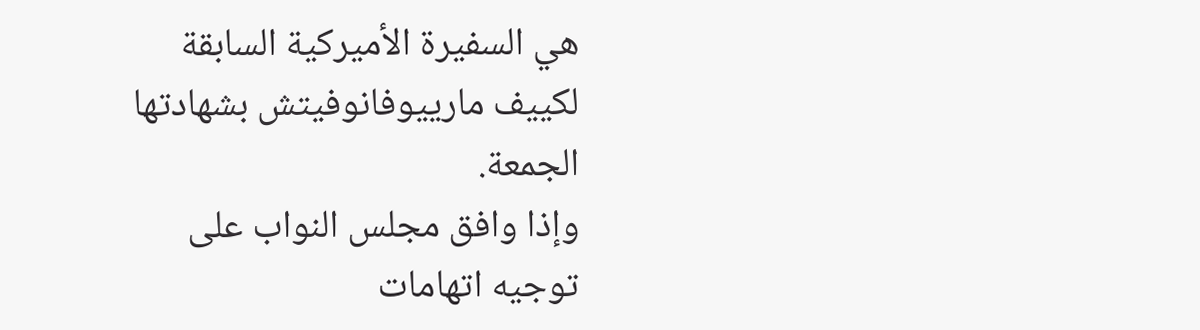هي السفيرة الأميركية السابقة لكييف مارييوفانوفيتش بشهادتها الجمعة.
وإذا وافق مجلس النواب على توجيه اتهامات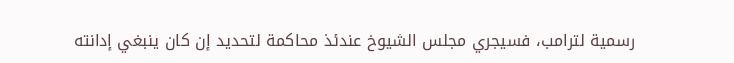رسمية لترامب، فسيجري مجلس الشيوخ عندئذ محاكمة لتحديد إن كان ينبغي إدانته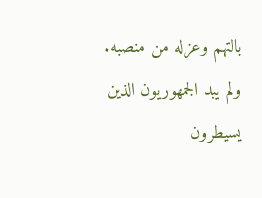بالتهم وعزله من منصبه.
ولم يبد الجمهوريون الذين يسيطرون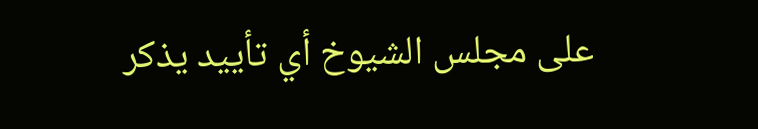على مجلس الشيوخ أي تأييد يذكر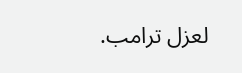لعزل ترامب.